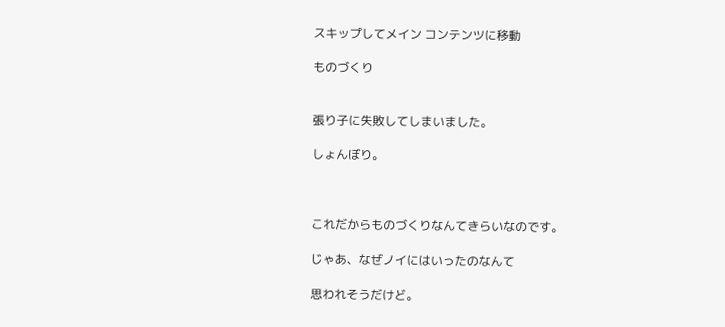スキップしてメイン コンテンツに移動

ものづくり


張り子に失敗してしまいました。

しょんぼり。



これだからものづくりなんてきらいなのです。

じゃあ、なぜノイにはいったのなんて

思われそうだけど。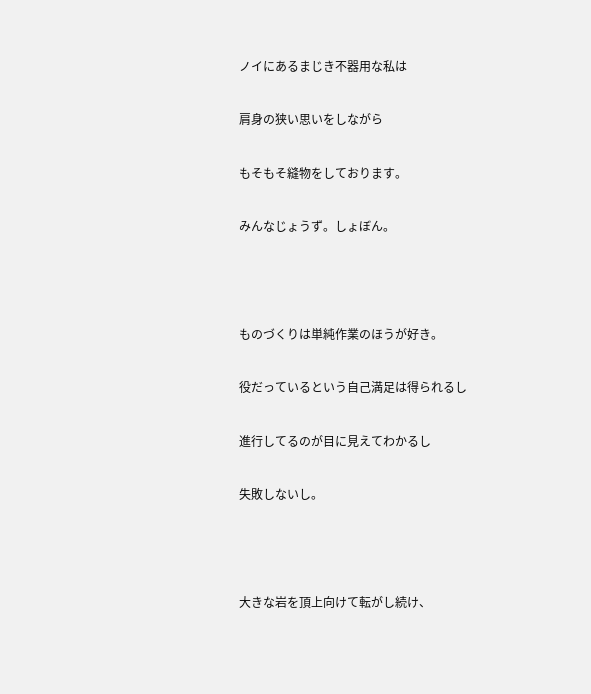ノイにあるまじき不器用な私は

肩身の狭い思いをしながら

もそもそ縫物をしております。

みんなじょうず。しょぼん。



ものづくりは単純作業のほうが好き。

役だっているという自己満足は得られるし

進行してるのが目に見えてわかるし

失敗しないし。



大きな岩を頂上向けて転がし続け、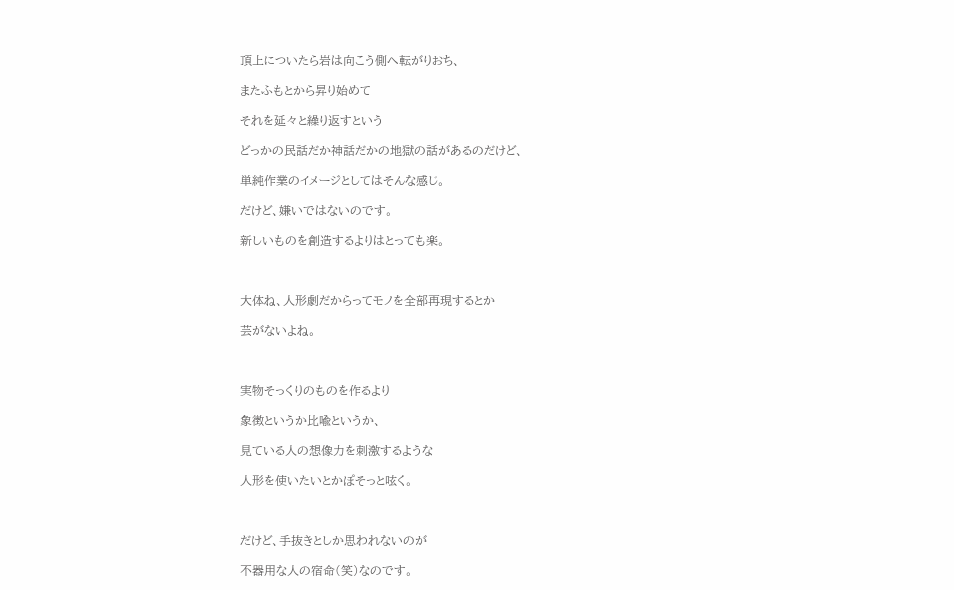頂上についたら岩は向こう側へ転がりおち、

またふもとから昇り始めて

それを延々と繰り返すという

どっかの民話だか神話だかの地獄の話があるのだけど、

単純作業のイメージとしてはそんな感じ。

だけど、嫌いではないのです。

新しいものを創造するよりはとっても楽。



大体ね、人形劇だからってモノを全部再現するとか

芸がないよね。



実物そっくりのものを作るより

象徴というか比喩というか、

見ている人の想像力を刺激するような

人形を使いたいとかぽそっと呟く。



だけど、手抜きとしか思われないのが

不器用な人の宿命(笑)なのです。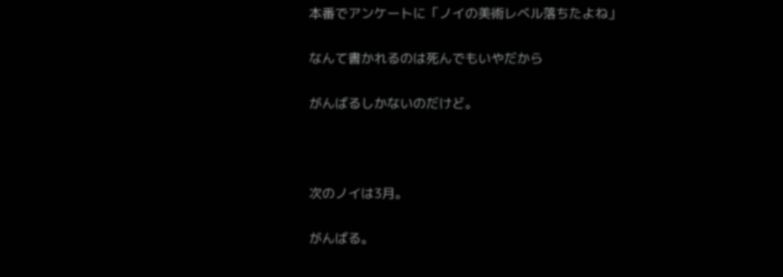本番でアンケートに「ノイの美術レベル落ちたよね」

なんて書かれるのは死んでもいやだから

がんばるしかないのだけど。



次のノイは3月。

がんばる。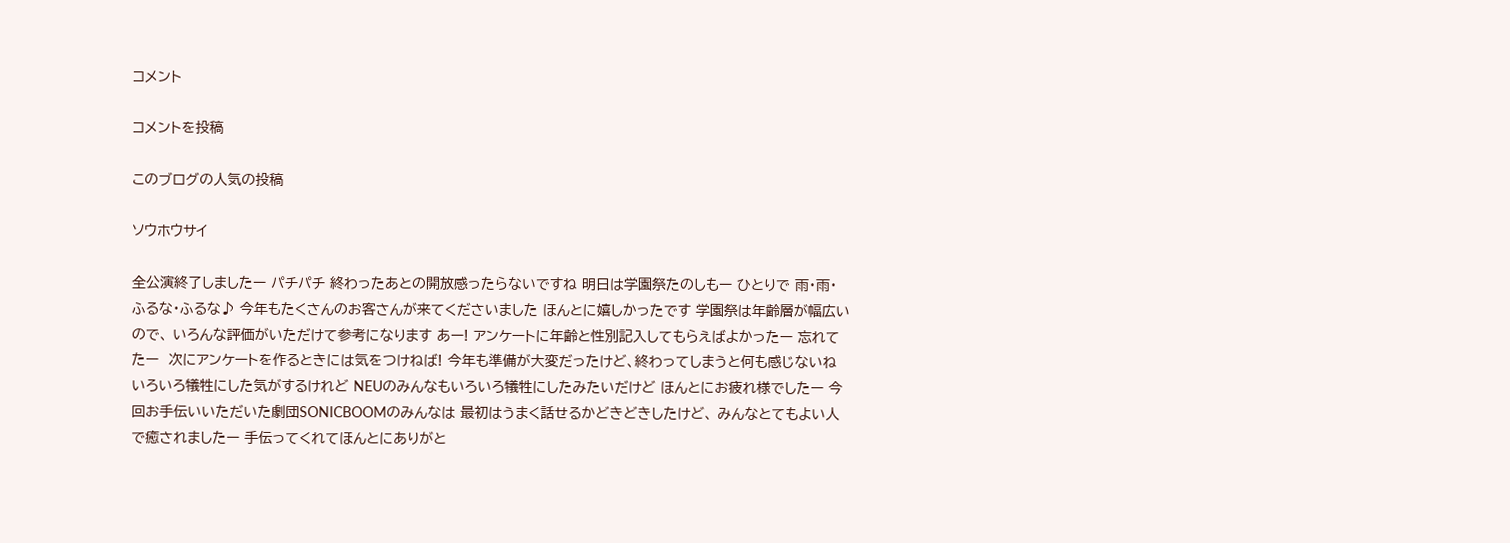コメント

コメントを投稿

このブログの人気の投稿

ソウホウサイ

全公演終了しましたー パチパチ 終わったあとの開放感ったらないですね 明日は学園祭たのしもー ひとりで 雨・雨・ふるな・ふるな♪ 今年もたくさんのお客さんが来てくださいました ほんとに嬉しかったです 学園祭は年齢層が幅広いので、 いろんな評価がいただけて参考になります あー! アンケートに年齢と性別記入してもらえばよかったー 忘れてたー  次にアンケートを作るときには気をつけねば! 今年も準備が大変だったけど、終わってしまうと何も感じないね いろいろ犠牲にした気がするけれど NEUのみんなもいろいろ犠牲にしたみたいだけど ほんとにお疲れ様でしたー 今回お手伝いいただいた劇団SONICBOOMのみんなは 最初はうまく話せるかどきどきしたけど、 みんなとてもよい人で癒されましたー 手伝ってくれてほんとにありがと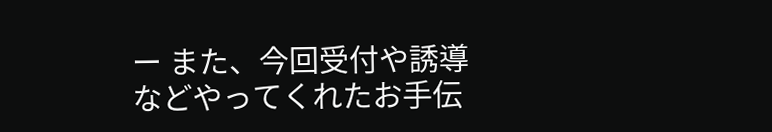ー また、今回受付や誘導などやってくれたお手伝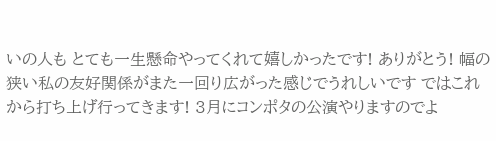いの人も とても一生懸命やってくれて嬉しかったです! ありがとう! 幅の狭い私の友好関係がまた一回り広がった感じでうれしいです ではこれから打ち上げ行ってきます! 3月にコンポタの公演やりますのでよ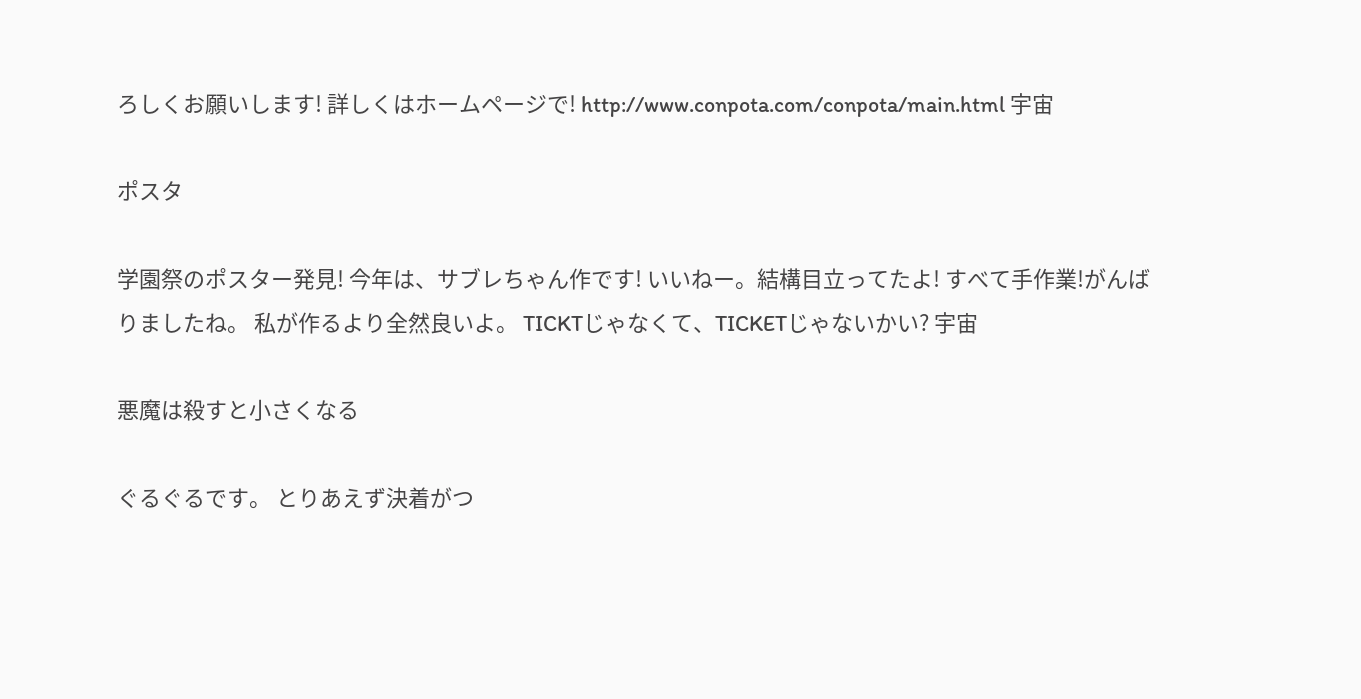ろしくお願いします! 詳しくはホームページで! http://www.conpota.com/conpota/main.html 宇宙

ポスタ

学園祭のポスター発見! 今年は、サブレちゃん作です! いいねー。結構目立ってたよ! すべて手作業!がんばりましたね。 私が作るより全然良いよ。 TICKTじゃなくて、TICKETじゃないかい? 宇宙

悪魔は殺すと小さくなる

ぐるぐるです。 とりあえず決着がつ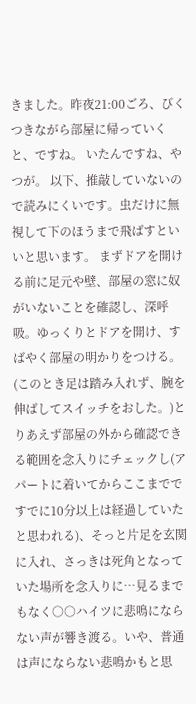きました。昨夜21:00ごろ、びくつきながら部屋に帰っていくと、ですね。 いたんですね、やつが。 以下、推敲していないので読みにくいです。虫だけに無視して下のほうまで飛ばすといいと思います。 まずドアを開ける前に足元や壁、部屋の窓に奴がいないことを確認し、深呼吸。ゆっくりとドアを開け、すばやく部屋の明かりをつける。(このとき足は踏み入れず、腕を伸ばしてスイッチをおした。)とりあえず部屋の外から確認できる範囲を念入りにチェックし(アパートに着いてからここまでですでに10分以上は経過していたと思われる)、そっと片足を玄関に入れ、さっきは死角となっていた場所を念入りに…見るまでもなく○○ハイツに悲鳴にならない声が響き渡る。いや、普通は声にならない悲鳴かもと思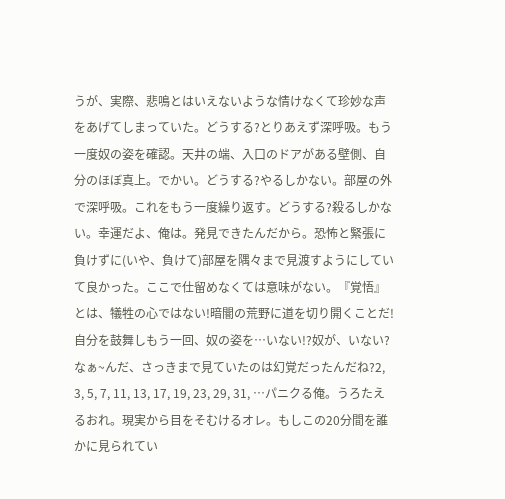うが、実際、悲鳴とはいえないような情けなくて珍妙な声をあげてしまっていた。どうする?とりあえず深呼吸。もう一度奴の姿を確認。天井の端、入口のドアがある壁側、自分のほぼ真上。でかい。どうする?やるしかない。部屋の外で深呼吸。これをもう一度繰り返す。どうする?殺るしかない。幸運だよ、俺は。発見できたんだから。恐怖と緊張に負けずに(いや、負けて)部屋を隅々まで見渡すようにしていて良かった。ここで仕留めなくては意味がない。『覚悟』とは、犠牲の心ではない!暗闇の荒野に道を切り開くことだ!自分を鼓舞しもう一回、奴の姿を…いない!?奴が、いない?なぁ~んだ、さっきまで見ていたのは幻覚だったんだね?2, 3, 5, 7, 11, 13, 17, 19, 23, 29, 31, …パニクる俺。うろたえるおれ。現実から目をそむけるオレ。もしこの20分間を誰かに見られてい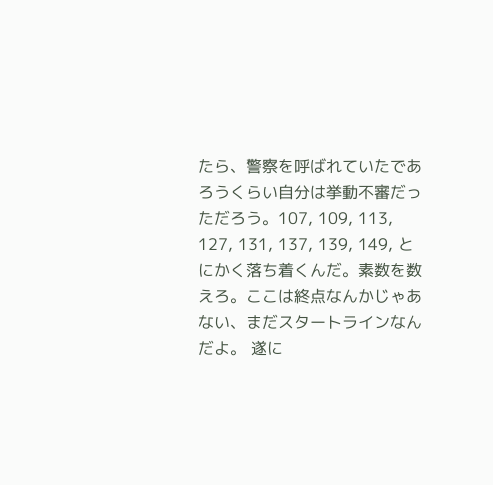たら、警察を呼ばれていたであろうくらい自分は挙動不審だっただろう。107, 109, 113, 127, 131, 137, 139, 149, とにかく落ち着くんだ。素数を数えろ。ここは終点なんかじゃあない、まだスタートラインなんだよ。 遂に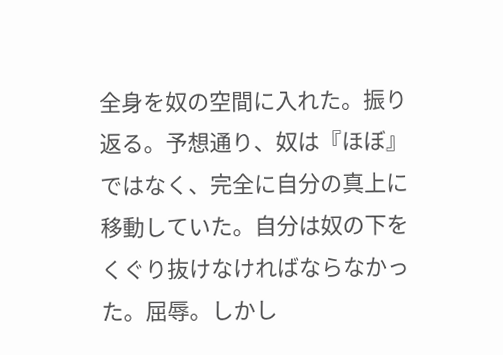全身を奴の空間に入れた。振り返る。予想通り、奴は『ほぼ』ではなく、完全に自分の真上に移動していた。自分は奴の下をくぐり抜けなければならなかった。屈辱。しかし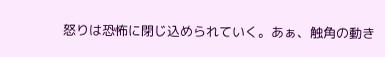怒りは恐怖に閉じ込められていく。あぁ、触角の動き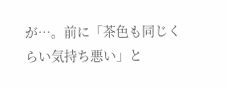が…。前に「茶色も同じくらい気持ち悪い」と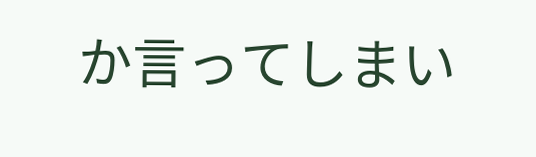か言ってしまい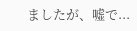ましたが、嘘で...